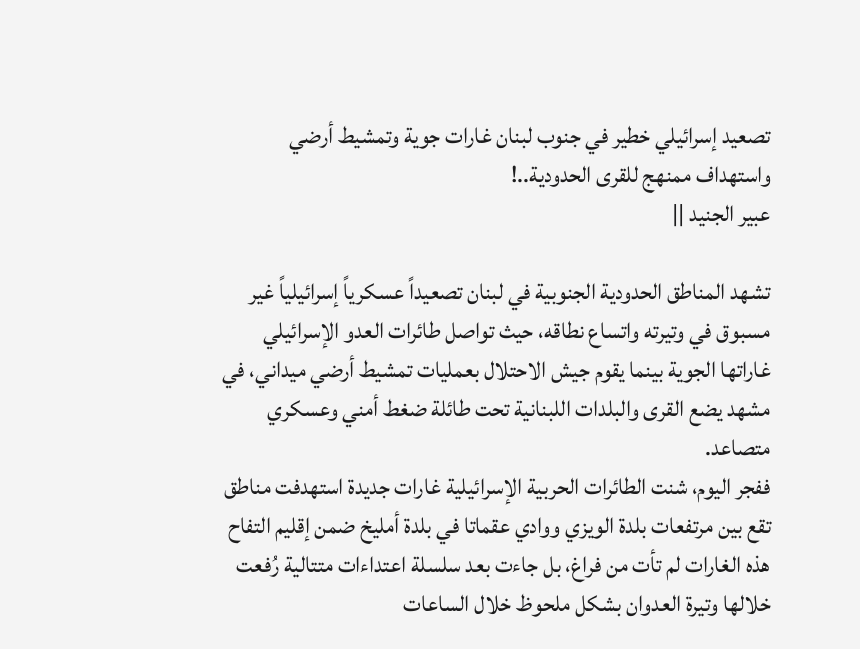تصعيد إسرائيلي خطير في جنوب لبنان غارات جوية وتمشيط أرضي واستهداف ممنهج للقرى الحدودية..!
عبير الجنيد ||

تشهد المناطق الحدودية الجنوبية في لبنان تصعيداً عسكرياً إسرائيلياً غير مسبوق في وتيرته واتساع نطاقه، حيث تواصل طائرات العدو الإسرائيلي غاراتها الجوية بينما يقوم جيش الاحتلال بعمليات تمشيط أرضي ميداني، في مشهد يضع القرى والبلدات اللبنانية تحت طائلة ضغط أمني وعسكري متصاعد.
ففجر اليوم، شنت الطائرات الحربية الإسرائيلية غارات جديدة استهدفت مناطق تقع بين مرتفعات بلدة الويزي ووادي عقماتا في بلدة أمليخ ضمن إقليم التفاح هذه الغارات لم تأت من فراغ، بل جاءت بعد سلسلة اعتداءات متتالية رُفعت خلالها وتيرة العدوان بشكل ملحوظ خلال الساعات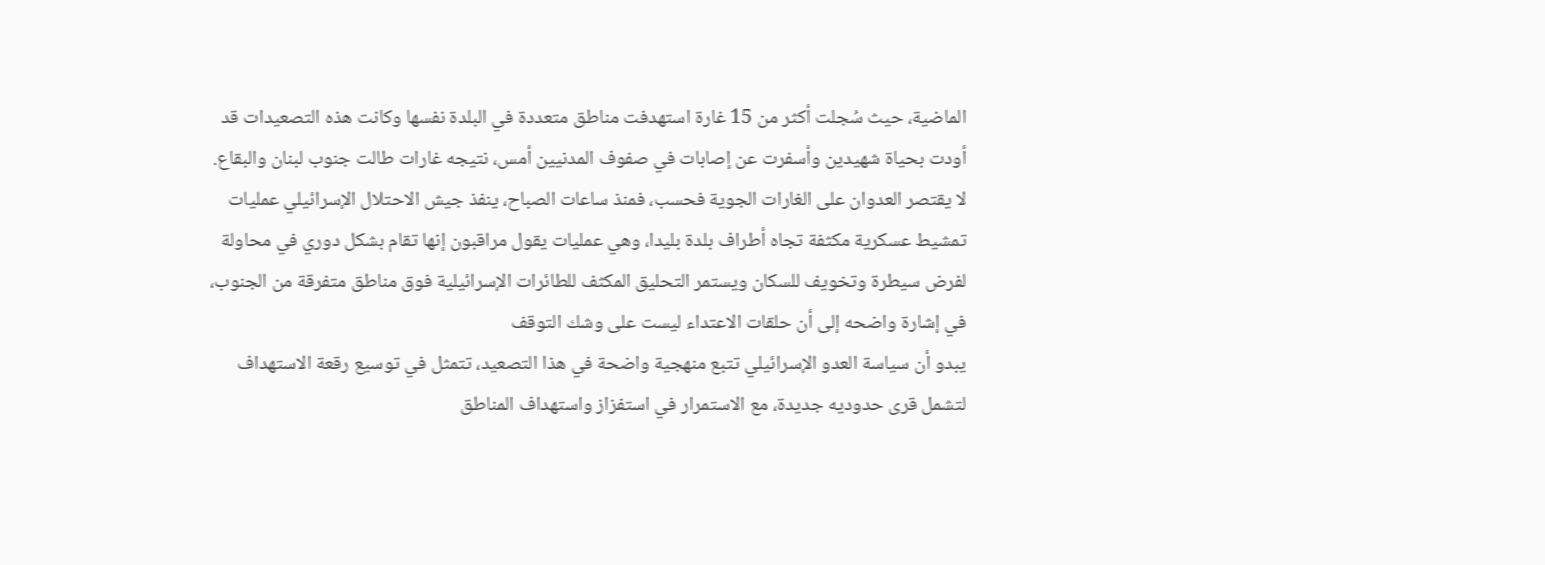الماضية، حيث سُجلت أكثر من 15 غارة استهدفت مناطق متعددة في البلدة نفسها وكانت هذه التصعيدات قد أودت بحياة شهيدين وأسفرت عن إصابات في صفوف المدنيين أمس، نتيجه غارات طالت جنوب لبنان والبقاع.
لا يقتصر العدوان على الغارات الجوية فحسب، فمنذ ساعات الصباح، ينفذ جيش الاحتلال الإسرائيلي عمليات تمشيط عسكرية مكثفة تجاه أطراف بلدة بليدا، وهي عمليات يقول مراقبون إنها تقام بشكل دوري في محاولة لفرض سيطرة وتخويف للسكان ويستمر التحليق المكثف للطائرات الإسرائيلية فوق مناطق متفرقة من الجنوب، في إشارة واضحه إلى أن حلقات الاعتداء ليست على وشك التوقف
يبدو أن سياسة العدو الإسرائيلي تتبع منهجية واضحة في هذا التصعيد، تتمثل في توسيع رقعة الاستهداف لتشمل قرى حدوديه جديدة، مع الاستمرار في استفزاز واستهداف المناطق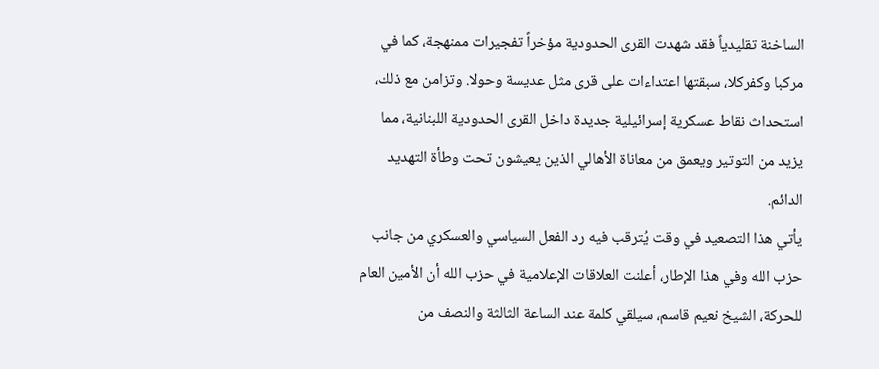الساخنة تقليدياً فقد شهدت القرى الحدودية مؤخراً تفجيرات ممنهجة، كما في مركبا وكفركلا، سبقتها اعتداءات على قرى مثل عديسة وحولا. وتزامن مع ذلك، استحداث نقاط عسكرية إسرائيلية جديدة داخل القرى الحدودية اللبنانية، مما يزيد من التوتير ويعمق من معاناة الأهالي الذين يعيشون تحت وطأة التهديد الدائم.
يأتي هذا التصعيد في وقت يُترقب فيه رد الفعل السياسي والعسكري من جانب حزب الله وفي هذا الإطار، أعلنت العلاقات الإعلامية في حزب الله أن الأمين العام للحركة، الشيخ نعيم قاسم، سيلقي كلمة عند الساعة الثالثة والنصف من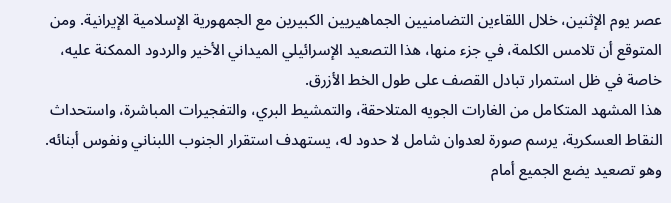عصر يوم الإثنين، خلال اللقاءين التضامنيين الجماهيريين الكبيرين مع الجمهورية الإسلامية الإيرانية. ومن المتوقع أن تلامس الكلمة، في جزء منها، هذا التصعيد الإسرائيلي الميداني الأخير والردود الممكنة عليه، خاصة في ظل استمرار تبادل القصف على طول الخط الأزرق.
هذا المشهد المتكامل من الغارات الجويه المتلاحقة، والتمشيط البري، والتفجيرات المباشرة، واستحداث النقاط العسكرية، يرسم صورة لعدوان شامل لا حدود له، يستهدف استقرار الجنوب اللبناني ونفوس أبنائه. وهو تصعيد يضع الجميع أمام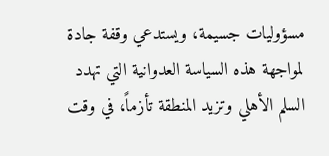مسؤوليات جسيمة، ويستدعي وقفة جادة لمواجهة هذه السياسة العدوانية التي تهدد السلم الأهلي وتزيد المنطقة تأزماً، في وقت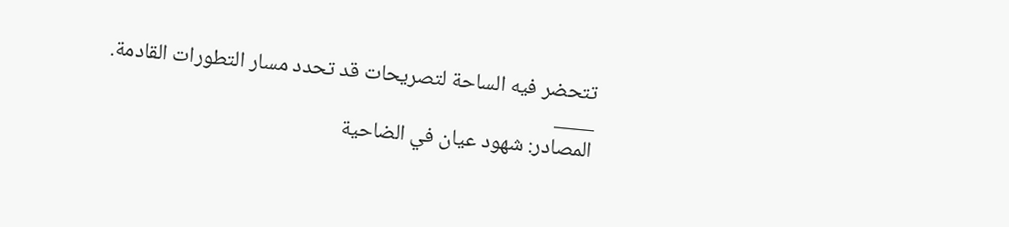تتحضر فيه الساحة لتصريحات قد تحدد مسار التطورات القادمة.
____
المصادر: شهود عيان في الضاحية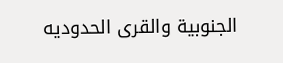الجنوبية والقرى الحدوديه